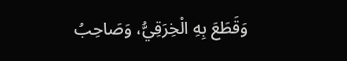وَقَطَعَ بِهِ الْخِرَقِيُّ، وَصَاحِبُ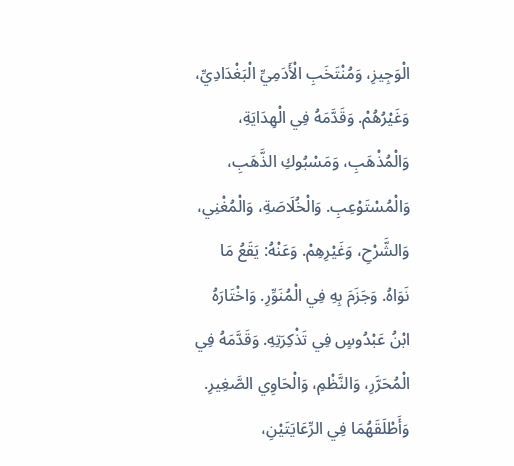الْوَجِيزِ، وَمُنْتَخَبِ الْأَدَمِيِّ الْبَغْدَادِيِّ، وَغَيْرُهُمْ. وَقَدَّمَهُ فِي الْهِدَايَةِ، وَالْمُذْهَبِ، وَمَسْبُوكِ الذَّهَبِ، وَالْمُسْتَوْعِبِ. وَالْخُلَاصَةِ، وَالْمُغْنِي، وَالشَّرْحِ، وَغَيْرِهِمْ. وَعَنْهُ: يَقَعُ مَا نَوَاهُ. وَجَزَمَ بِهِ فِي الْمُنَوِّرِ. وَاخْتَارَهُ ابْنُ عَبْدُوسٍ فِي تَذْكِرَتِهِ. وَقَدَّمَهُ فِي الْمُحَرَّرِ، وَالنَّظْمِ، وَالْحَاوِي الصَّغِيرِ. وَأَطْلَقَهُمَا فِي الرِّعَايَتَيْنِ،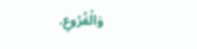وَالْفُرُوعِ.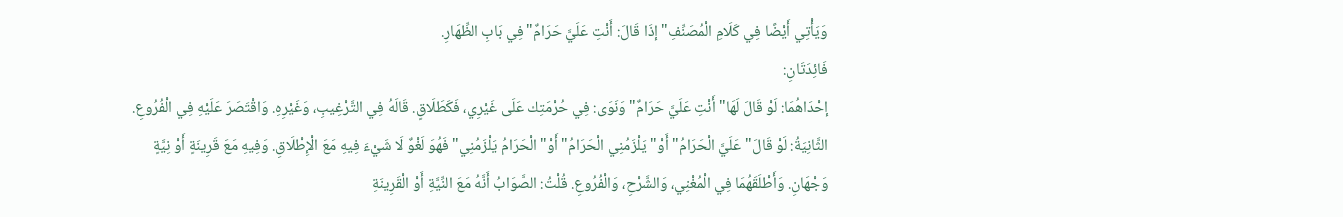وَيَأْتِي أَيْضًا فِي كَلَامِ الْمُصَنِّفِ"إذَا قَالَ: أَنْتِ عَلَيَّ حَرَامٌ"فِي بَابِ الظِّهَارِ.
فَائِدَتَانِ:
إحْدَاهُمَا: لَوْ قَالَ لَهَا"أَنْتِ عَلَيَّ حَرَامٌ"وَنَوَى: فِي حُرْمَتِك عَلَى غَيْرِي، فَكَطَلَاقٍ. قَالَهُ فِي التَّرْغِيبِ، وَغَيْرِهِ. وَاقْتَصَرَ عَلَيْهِ فِي الْفُرُوعِ.
الثَّانِيَةُ: لَوْ قَالَ"عَلَيَّ الْحَرَامُ"أَوْ"يَلْزَمُنِي الْحَرَامُ"أَوْ"الْحَرَامُ يَلْزَمُنِي"فَهُوَ لَغْوٌ لَا شَيْءَ فِيهِ مَعَ الْإِطْلَاقِ. وَفِيهِ مَعَ قَرِينَةٍ أَوْ نِيَّةٍ وَجْهَانِ. وَأَطْلَقَهُمَا فِي الْمُغْنِي، وَالشَّرْحِ، وَالْفُرُوعِ. قُلْتُ: الصَّوَابُ أَنَّهُ مَعَ النِّيَّةِ أَوْ الْقَرِينَةِ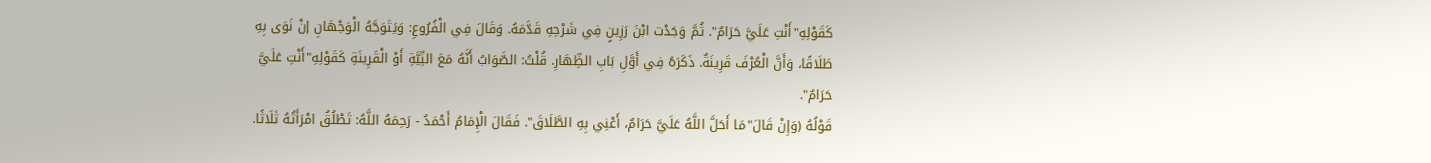كَقَوْلِهِ"أَنْتِ عَلَيَّ حَرَامٌ". ثُمَّ وَجَدْت ابْنَ رَزِينٍ فِي شَرْحِهِ قَدَّمَهُ. وَقَالَ فِي الْفُرُوعِ: وَيَتَوَجَّهُ الْوَجْهَانِ إنْ نَوَى بِهِ طَلَاقًا، وَأَنَّ الْعُرْفَ قَرِينَةٌ. ذَكَرَهُ فِي أَوَّلِ بَابِ الظِّهَارِ. قُلْتُ: الصَّوَابُ أَنَّهُ مَعَ النِّيَّةِ أَوْ الْقَرِينَةِ كَقَوْلِهِ"أَنْتِ عَلَيَّ حَرَامٌ".
قَوْلُهُ (وَإِنْ قَالَ"مَا أَحَلَّ اللَّهُ عَلَيَّ حَرَامٌ، أَعْنِي بِهِ الطَّلَاقَ". فَقَالَ الْإِمَامُ أَحْمَدُ - رَحِمَهُ اللَّهُ: تَطْلُقُ امْرَأَتُهُ ثَلَاثًا.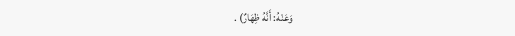وَعَنْهُ: أَنَّهُ ظِهَارٌ) .